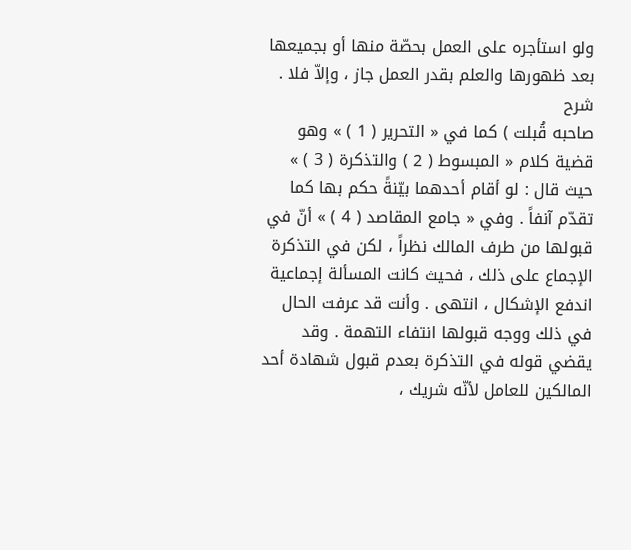ولو استأجره على العمل بحصّة منها أو بجميعها بعد ظهورها والعلم بقدر العمل جاز ، وإلاّ فلا .
شرح
صاحبه قُبلت ) كما في « التحرير ( 1 ) » وهو قضية كلام « المبسوط ( 2 ) والتذكرة ( 3 ) » حيث قال : لو أقام أحدهما بيّنةً حكم بها كما تقدّم آنفاً . وفي « جامع المقاصد ( 4 ) » أنّ في قبولها من طرف المالك نظراً ، لكن في التذكرة الإجماع على ذلك ، فحيث كانت المسألة إجماعية اندفع الإشكال ، انتهى . وأنت قد عرفت الحال في ذلك ووجه قبولها انتفاء التهمة . وقد يقضي قوله في التذكرة بعدم قبول شهادة أحد المالكين للعامل لأنّه شريك ،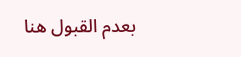بعدم القبول هنا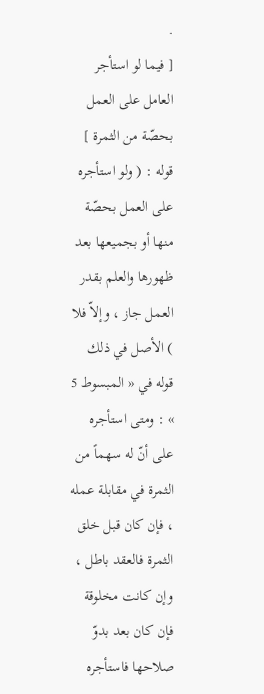.
[ فيما لو استأجر العامل على العمل بحصّة من الثمرة ]
قوله : ( ولو استأجره على العمل بحصّة منها أو بجميعها بعد ظهورها والعلم بقدر العمل جاز ، وإلاّ فلا ) الأصل في ذلك قوله في « المبسوط 5 » : ومتى استأجره على أنّ له سهماً من الثمرة في مقابلة عمله ، فإن كان قبل خلق الثمرة فالعقد باطل ، وإن كانت مخلوقة فإن كان بعد بدوّ صلاحها فاستأجره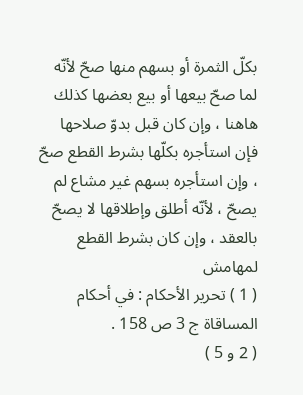بكلّ الثمرة أو بسهم منها صحّ لأنّه لما صحّ بيعها أو بيع بعضها كذلك هاهنا ، وإن كان قبل بدوّ صلاحها فإن استأجره بكلّها بشرط القطع صحّ ، وإن استأجره بسهم غير مشاع لم يصحّ ، لأنّه أطلق وإطلاقها لا يصحّ بالعقد ، وإن كان بشرط القطع لمهامش
( 1 ) تحرير الأحكام : في أحكام المساقاة ج 3 ص 158 .
( 2 و 5 )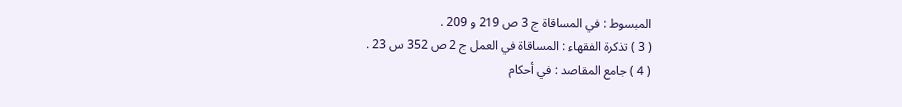المبسوط : في المساقاة ج 3 ص 219 و 209 .
( 3 ) تذكرة الفقهاء : المساقاة في العمل ج 2 ص 352 س 23 .
( 4 ) جامع المقاصد : في أحكام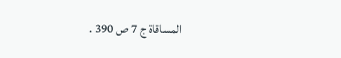المساقاة ج 7 ص 390 .